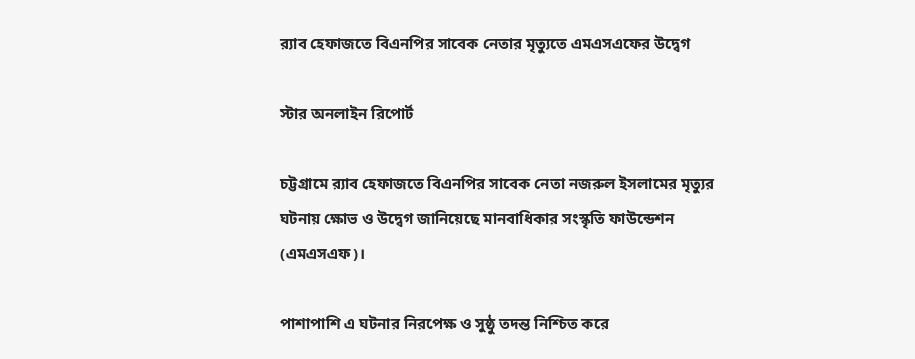র‌্যাব হেফাজতে বিএনপির সাবেক নেতার মৃত্যুতে এমএসএফের উদ্বেগ

স্টার অনলাইন রিপোর্ট

চট্টগ্রামে র‌্যাব হেফাজতে বিএনপির সাবেক নেতা নজরুল ইসলামের মৃত্যুর ঘটনায় ক্ষোভ ও উদ্বেগ জানিয়েছে মানবাধিকার সংস্কৃতি ফাউন্ডেশন (এমএসএফ)।

পাশাপাশি এ ঘটনার নিরপেক্ষ ও সুষ্ঠু তদন্ত নিশ্চিত করে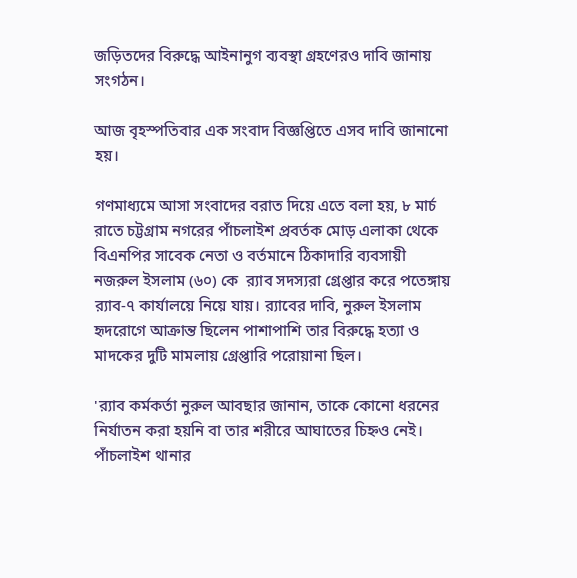জড়িতদের বিরুদ্ধে আইনানুগ ব্যবস্থা গ্রহণেরও দাবি জানায় সংগঠন।

আজ বৃহস্পতিবার এক সংবাদ বিজ্ঞপ্তিতে এসব দাবি জানানো হয়।

গণমাধ্যমে আসা সংবাদের বরাত দিয়ে এতে বলা হয়, ৮ মার্চ রাতে চট্টগ্রাম নগরের পাঁচলাইশ প্রবর্তক মোড় এলাকা থেকে বিএনপির সাবেক নেতা ও বর্তমানে ঠিকাদারি ব্যবসায়ী নজরুল ইসলাম (৬০) কে  র‍্যাব সদস্যরা গ্রেপ্তার করে পতেঙ্গায় র‍্যাব-৭ কার্যালয়ে নিয়ে যায়। র‌্যাবের দাবি, নুরুল ইসলাম হৃদরোগে আক্রান্ত ছিলেন পাশাপাশি তার বিরুদ্ধে হত্যা ও মাদকের দুটি মামলায় গ্রেপ্তারি পরোয়ানা ছিল।

'র‍্যাব কর্মকর্তা নুরুল আবছার জানান, তাকে কোনো ধরনের নির্যাতন করা হয়নি বা তার শরীরে আঘাতের চিহ্নও নেই। পাঁচলাইশ থানার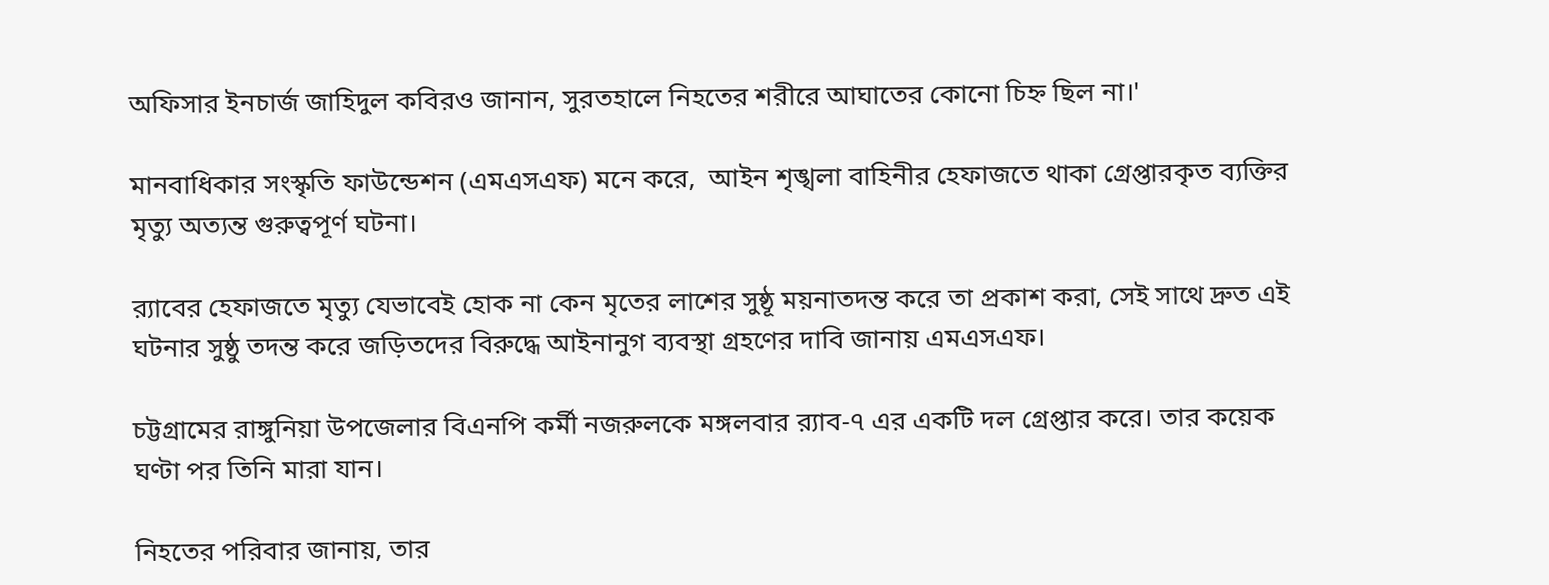অফিসার ইনচার্জ জাহিদুল কবিরও জানান, সুরতহালে নিহতের শরীরে আঘাতের কোনো চিহ্ন ছিল না।'

মানবাধিকার সংস্কৃতি ফাউন্ডেশন (এমএসএফ) মনে করে,  আইন শৃঙ্খলা বাহিনীর হেফাজতে থাকা গ্রেপ্তারকৃত ব্যক্তির মৃত্যু অত্যন্ত গুরুত্বপূর্ণ ঘটনা।

র‌্যাবের হেফাজতে মৃত্যু যেভাবেই হোক না কেন মৃতের লাশের সুষ্ঠূ ময়নাতদন্ত করে তা প্রকাশ করা, সেই সাথে দ্রুত এই ঘটনার সুষ্ঠু তদন্ত করে জড়িতদের বিরুদ্ধে আইনানুগ ব্যবস্থা গ্রহণের দাবি জানায় এমএসএফ।

চট্টগ্রামের রাঙ্গুনিয়া উপজেলার বিএনপি কর্মী নজরুলকে মঙ্গলবার র‌্যাব-৭ এর একটি দল গ্রেপ্তার করে। তার কয়েক ঘণ্টা পর তিনি মারা যান।

নিহতের পরিবার জানায়, তার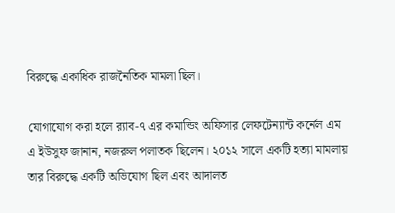বিরুদ্ধে একাধিক রাজনৈতিক মামলা ছিল।

যোগাযোগ করা হলে র‌্যাব-৭ এর কমান্ডিং অফিসার লেফটেন্যান্ট কর্নেল এম এ ইউসুফ জানান, নজরুল পলাতক ছিলেন। ২০১২ সালে একটি হত্যা মামলায় তার বিরুদ্ধে একটি অভিযোগ ছিল এবং আদালত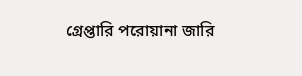গ্রেপ্তারি পরোয়ানা জারি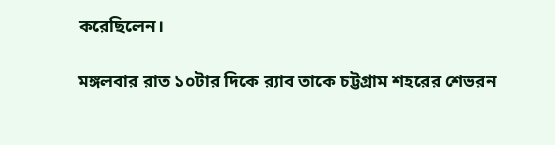করেছিলেন।

মঙ্গলবার রাত ১০টার দিকে র‌্যাব তাকে চট্টগ্রাম শহরের শেভরন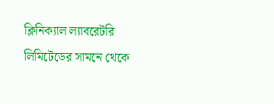ক্লিনিক্যাল ল্যাবরেটরি লিমিটেডের সামনে থেকে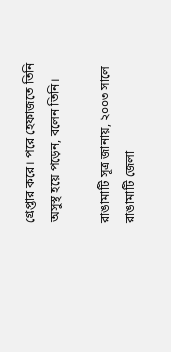গ্রেপ্তার করে। পরে হেফাজতে তিনি অসুস্থ হয়ে পড়েন, বলেন তিনি।

রাঙামাটি সূত্র জানায়, ২০০৩ সালে রাঙামাটি জেলা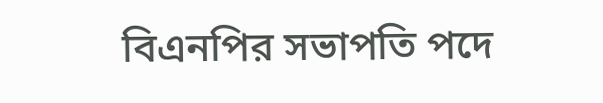বিএনপির সভাপতি পদে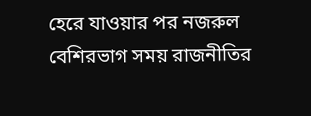হেরে যাওয়ার পর নজরুল বেশিরভাগ সময় রাজনীতির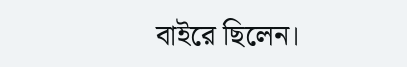বাইরে ছিলেন।